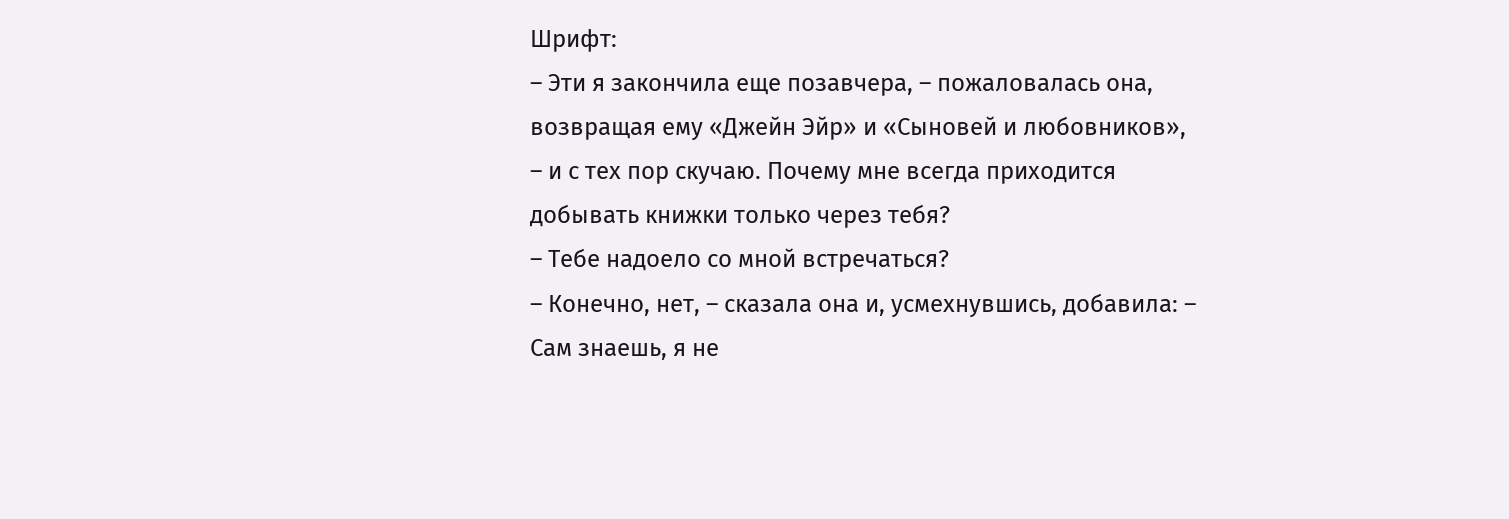Шрифт:
– Эти я закончила еще позавчера, – пожаловалась она, возвращая ему «Джейн Эйр» и «Сыновей и любовников», – и с тех пор скучаю. Почему мне всегда приходится добывать книжки только через тебя?
– Тебе надоело со мной встречаться?
– Конечно, нет, – сказала она и, усмехнувшись, добавила: – Сам знаешь, я не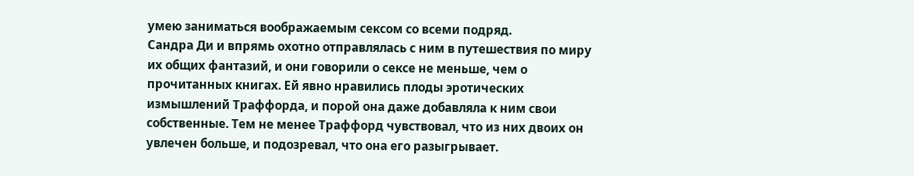умею заниматься воображаемым сексом со всеми подряд.
Сандра Ди и впрямь охотно отправлялась с ним в путешествия по миру их общих фантазий, и они говорили о сексе не меньше, чем о прочитанных книгах. Ей явно нравились плоды эротических измышлений Траффорда, и порой она даже добавляла к ним свои собственные. Тем не менее Траффорд чувствовал, что из них двоих он увлечен больше, и подозревал, что она его разыгрывает.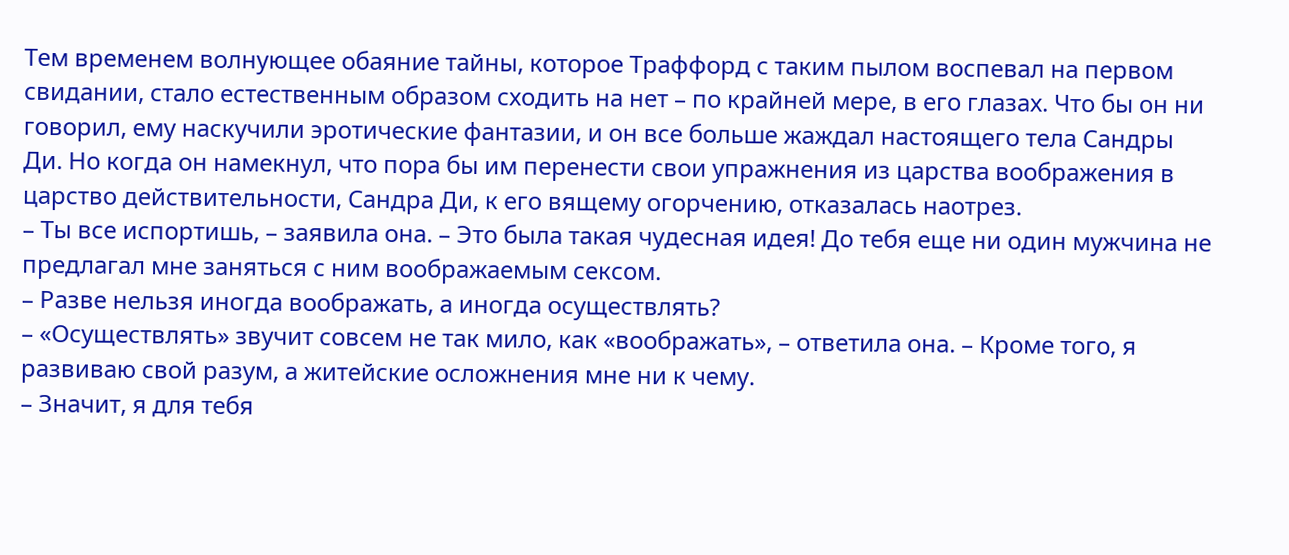Тем временем волнующее обаяние тайны, которое Траффорд с таким пылом воспевал на первом свидании, стало естественным образом сходить на нет – по крайней мере, в его глазах. Что бы он ни говорил, ему наскучили эротические фантазии, и он все больше жаждал настоящего тела Сандры Ди. Но когда он намекнул, что пора бы им перенести свои упражнения из царства воображения в царство действительности, Сандра Ди, к его вящему огорчению, отказалась наотрез.
– Ты все испортишь, – заявила она. – Это была такая чудесная идея! До тебя еще ни один мужчина не предлагал мне заняться с ним воображаемым сексом.
– Разве нельзя иногда воображать, а иногда осуществлять?
– «Осуществлять» звучит совсем не так мило, как «воображать», – ответила она. – Кроме того, я развиваю свой разум, а житейские осложнения мне ни к чему.
– Значит, я для тебя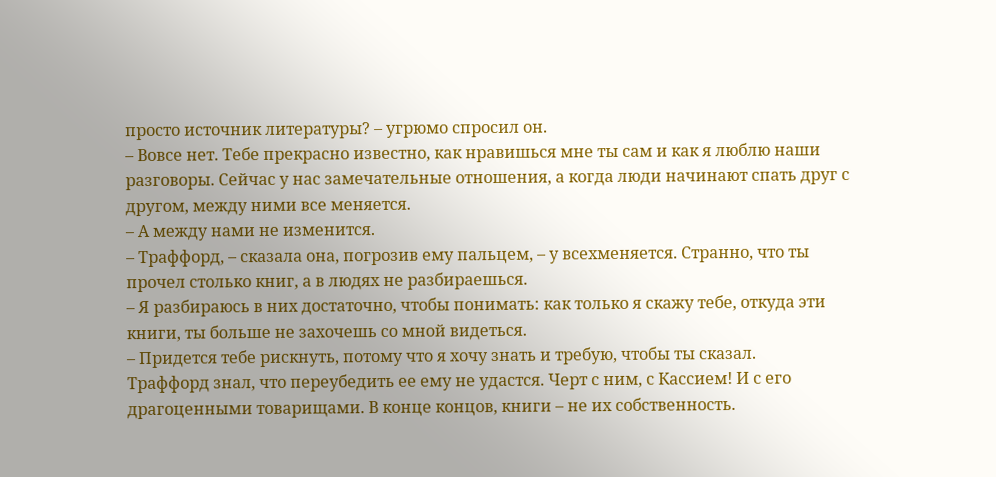просто источник литературы? – угрюмо спросил он.
– Вовсе нет. Тебе прекрасно известно, как нравишься мне ты сам и как я люблю наши разговоры. Сейчас у нас замечательные отношения, а когда люди начинают спать друг с другом, между ними все меняется.
– А между нами не изменится.
– Траффорд, – сказала она, погрозив ему пальцем, – у всехменяется. Странно, что ты прочел столько книг, а в людях не разбираешься.
– Я разбираюсь в них достаточно, чтобы понимать: как только я скажу тебе, откуда эти книги, ты больше не захочешь со мной видеться.
– Придется тебе рискнуть, потому что я хочу знать и требую, чтобы ты сказал.
Траффорд знал, что переубедить ее ему не удастся. Черт с ним, с Кассием! И с его драгоценными товарищами. В конце концов, книги – не их собственность.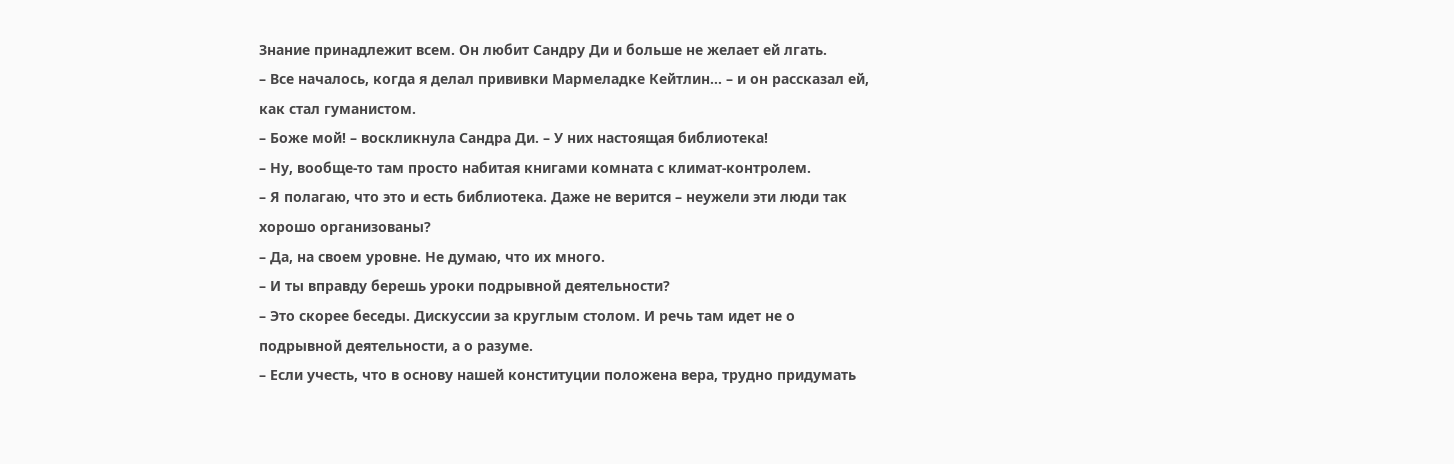Знание принадлежит всем. Он любит Сандру Ди и больше не желает ей лгать.
– Все началось, когда я делал прививки Мармеладке Кейтлин… – и он рассказал ей, как стал гуманистом.
– Боже мой! – воскликнула Сандра Ди. – У них настоящая библиотека!
– Ну, вообще-то там просто набитая книгами комната с климат-контролем.
– Я полагаю, что это и есть библиотека. Даже не верится – неужели эти люди так хорошо организованы?
– Да, на своем уровне. Не думаю, что их много.
– И ты вправду берешь уроки подрывной деятельности?
– Это скорее беседы. Дискуссии за круглым столом. И речь там идет не о подрывной деятельности, а о разуме.
– Если учесть, что в основу нашей конституции положена вера, трудно придумать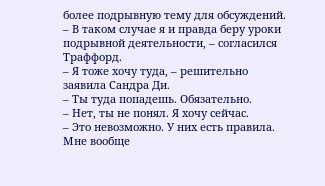более подрывную тему для обсуждений.
– В таком случае я и правда беру уроки подрывной деятельности, – согласился Траффорд.
– Я тоже хочу туда, – решительно заявила Сандра Ди.
– Ты туда попадешь. Обязательно.
– Нет, ты не понял. Я хочу сейчас.
– Это невозможно. У них есть правила. Мне вообще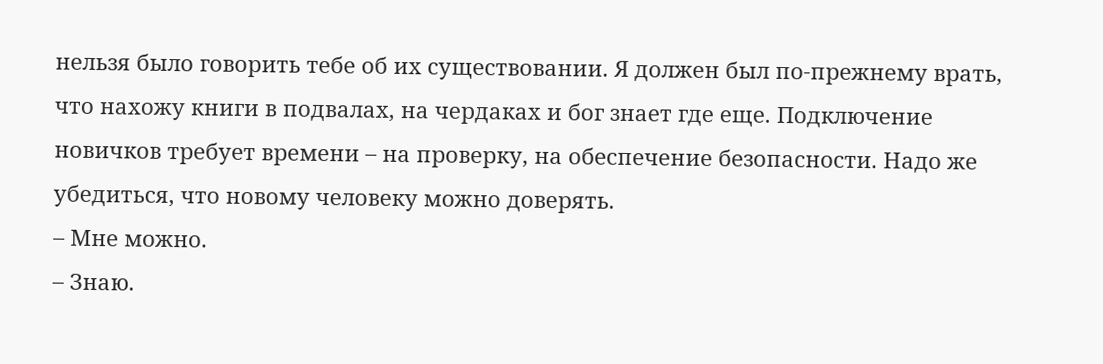нельзя было говорить тебе об их существовании. Я должен был по-прежнему врать, что нахожу книги в подвалах, на чердаках и бог знает где еще. Подключение новичков требует времени – на проверку, на обеспечение безопасности. Надо же убедиться, что новому человеку можно доверять.
– Мне можно.
– Знаю.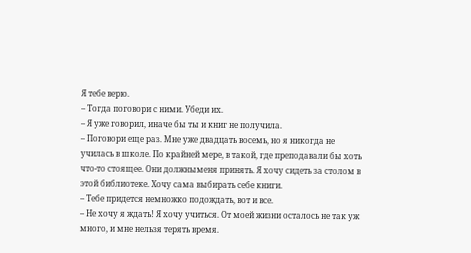Я тебе верю.
– Тогда поговори с ними. Убеди их.
– Я уже говорил, иначе бы ты и книг не получила.
– Поговори еще раз. Мне уже двадцать восемь, но я никогда не училась в школе. По крайней мере, в такой, где преподавали бы хоть что-то стоящее. Они должныменя принять. Я хочу сидеть за столом в этой библиотеке. Хочу сама выбирать себе книги.
– Тебе придется немножко подождать, вот и все.
– Не хочу я ждать! Я хочу учиться. От моей жизни осталось не так уж много, и мне нельзя терять время.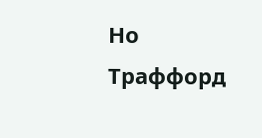Но Траффорд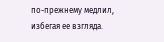по-прежнему медлил, избегая ее взгляда.